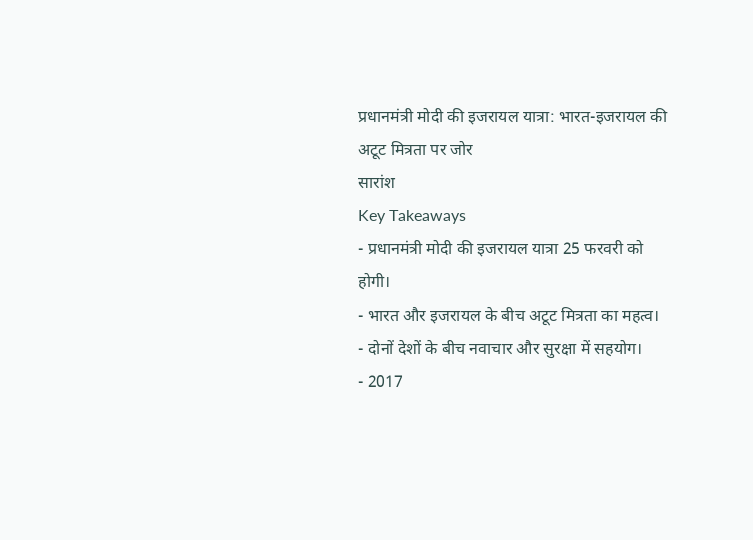प्रधानमंत्री मोदी की इजरायल यात्रा: भारत-इजरायल की अटूट मित्रता पर जोर
सारांश
Key Takeaways
- प्रधानमंत्री मोदी की इजरायल यात्रा 25 फरवरी को होगी।
- भारत और इजरायल के बीच अटूट मित्रता का महत्व।
- दोनों देशों के बीच नवाचार और सुरक्षा में सहयोग।
- 2017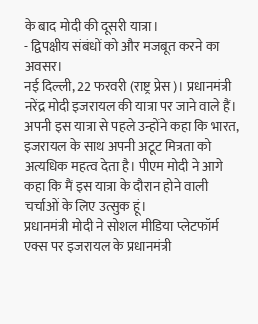के बाद मोदी की दूसरी यात्रा।
- द्विपक्षीय संबंधों को और मजबूत करने का अवसर।
नई दिल्ली, 22 फरवरी (राष्ट्र प्रेस)। प्रधानमंत्री नरेंद्र मोदी इजरायल की यात्रा पर जाने वाले हैं। अपनी इस यात्रा से पहले उन्होंने कहा कि भारत, इजरायल के साथ अपनी अटूट मित्रता को अत्यधिक महत्व देता है। पीएम मोदी ने आगे कहा कि मैं इस यात्रा के दौरान होने वाली चर्चाओं के लिए उत्सुक हूं।
प्रधानमंत्री मोदी ने सोशल मीडिया प्लेटफॉर्म एक्स पर इजरायल के प्रधानमंत्री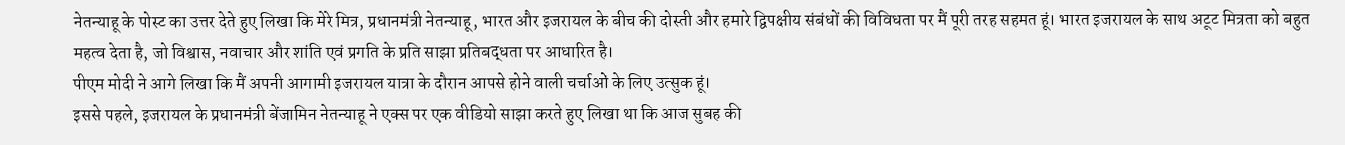नेतन्याहू के पोस्ट का उत्तर देते हुए लिखा कि मेरे मित्र, प्रधानमंत्री नेतन्याहू, भारत और इजरायल के बीच की दोस्ती और हमारे द्विपक्षीय संबंधों की विविधता पर मैं पूरी तरह सहमत हूं। भारत इजरायल के साथ अटूट मित्रता को बहुत महत्व देता है, जो विश्वास, नवाचार और शांति एवं प्रगति के प्रति साझा प्रतिबद्धता पर आधारित है।
पीएम मोदी ने आगे लिखा कि मैं अपनी आगामी इजरायल यात्रा के दौरान आपसे होने वाली चर्चाओं के लिए उत्सुक हूं।
इससे पहले, इजरायल के प्रधानमंत्री बेंजामिन नेतन्याहू ने एक्स पर एक वीडियो साझा करते हुए लिखा था कि आज सुबह की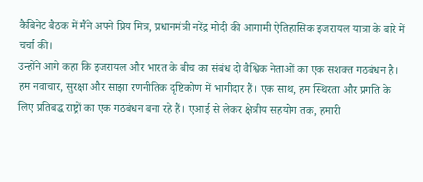कैबिनेट बैठक में मैंने अपने प्रिय मित्र, प्रधानमंत्री नरेंद्र मोदी की आगामी ऐतिहासिक इजरायल यात्रा के बारे में चर्चा की।
उन्होंने आगे कहा कि इजरायल और भारत के बीच का संबंध दो वैश्विक नेताओं का एक सशक्त गठबंधन है। हम नवाचार, सुरक्षा और साझा रणनीतिक दृष्टिकोण में भागीदार हैं। एक साथ, हम स्थिरता और प्रगति के लिए प्रतिबद्ध राष्ट्रों का एक गठबंधन बना रहे हैं। एआई से लेकर क्षेत्रीय सहयोग तक, हमारी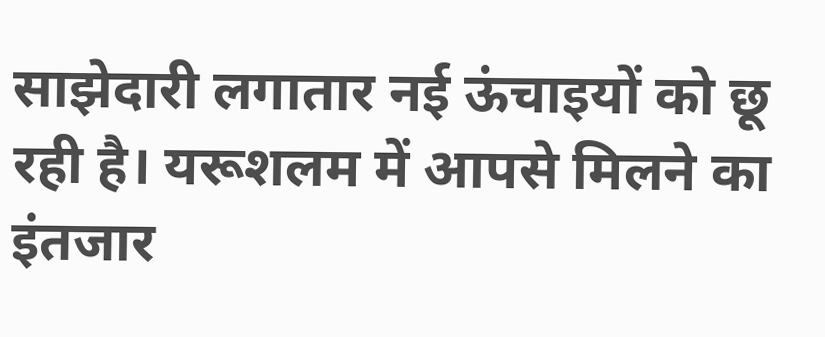साझेदारी लगातार नई ऊंचाइयों को छू रही है। यरूशलम में आपसे मिलने का इंतजार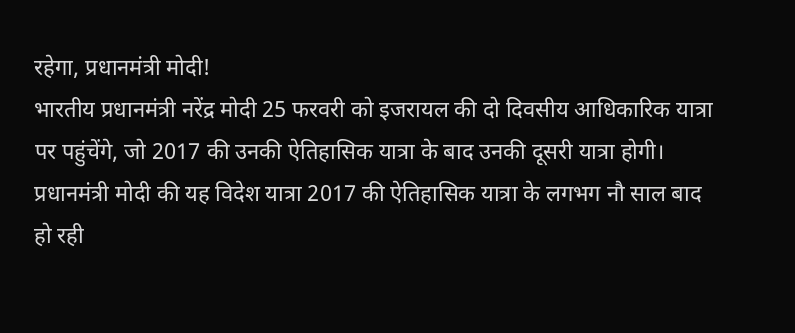रहेगा, प्रधानमंत्री मोदी!
भारतीय प्रधानमंत्री नरेंद्र मोदी 25 फरवरी को इजरायल की दो दिवसीय आधिकारिक यात्रा पर पहुंचेंगे, जो 2017 की उनकी ऐतिहासिक यात्रा के बाद उनकी दूसरी यात्रा होगी।
प्रधानमंत्री मोदी की यह विदेश यात्रा 2017 की ऐतिहासिक यात्रा के लगभग नौ साल बाद हो रही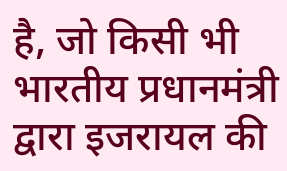है, जो किसी भी भारतीय प्रधानमंत्री द्वारा इजरायल की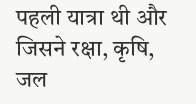पहली यात्रा थी और जिसने रक्षा, कृषि, जल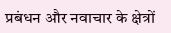प्रबंधन और नवाचार के क्षेत्रों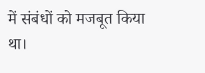में संबंधों को मजबूत किया था।